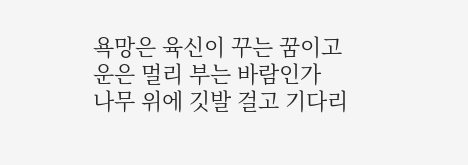욕망은 육신이 꾸는 꿈이고
운은 멀리 부는 바람인가
나무 위에 깃발 걸고 기다리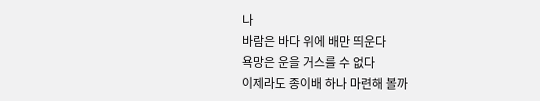나
바람은 바다 위에 배만 띄운다
욕망은 운을 거스를 수 없다
이제라도 종이배 하나 마련해 볼까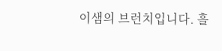이샘의 브런치입니다. 흘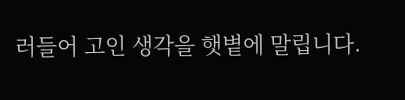러들어 고인 생각을 햇볕에 말립니다.